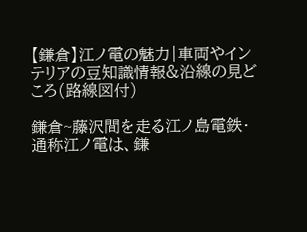【鎌倉】江ノ電の魅力|車両やインテリアの豆知識情報&沿線の見どころ(路線図付)

鎌倉~藤沢間を走る江ノ島電鉄・通称江ノ電は、鎌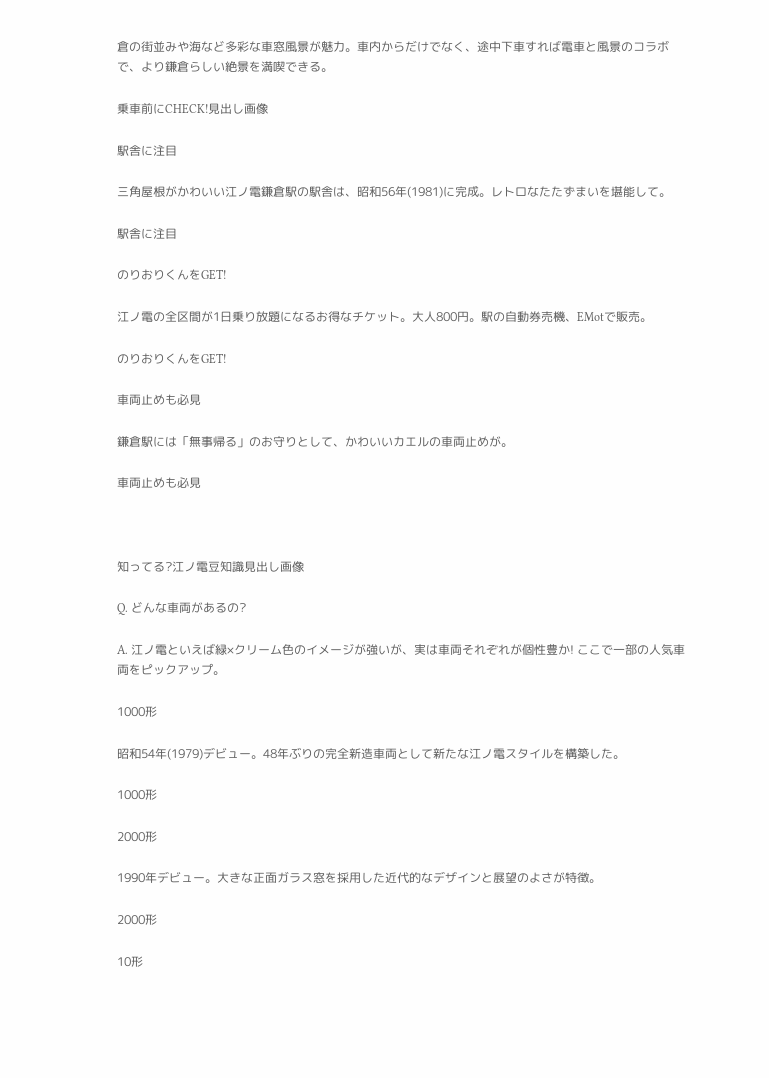倉の街並みや海など多彩な車窓風景が魅力。車内からだけでなく、途中下車すれば電車と風景のコラボで、より鎌倉らしい絶景を満喫できる。

乗車前にCHECK!見出し画像

駅舎に注目

三角屋根がかわいい江ノ電鎌倉駅の駅舎は、昭和56年(1981)に完成。レトロなたたずまいを堪能して。

駅舎に注目

のりおりくんをGET!

江ノ電の全区間が1日乗り放題になるお得なチケット。大人800円。駅の自動券売機、EMotで販売。

のりおりくんをGET!

車両止めも必見

鎌倉駅には「無事帰る」のお守りとして、かわいいカエルの車両止めが。

車両止めも必見



知ってる?江ノ電豆知識見出し画像

Q. どんな車両があるの?

A. 江ノ電といえば緑×クリーム色のイメージが強いが、実は車両それぞれが個性豊か! ここで一部の人気車両をピックアップ。

1000形

昭和54年(1979)デビュー。48年ぶりの完全新造車両として新たな江ノ電スタイルを構築した。

1000形

2000形

1990年デビュー。大きな正面ガラス窓を採用した近代的なデザインと展望のよさが特徴。

2000形

10形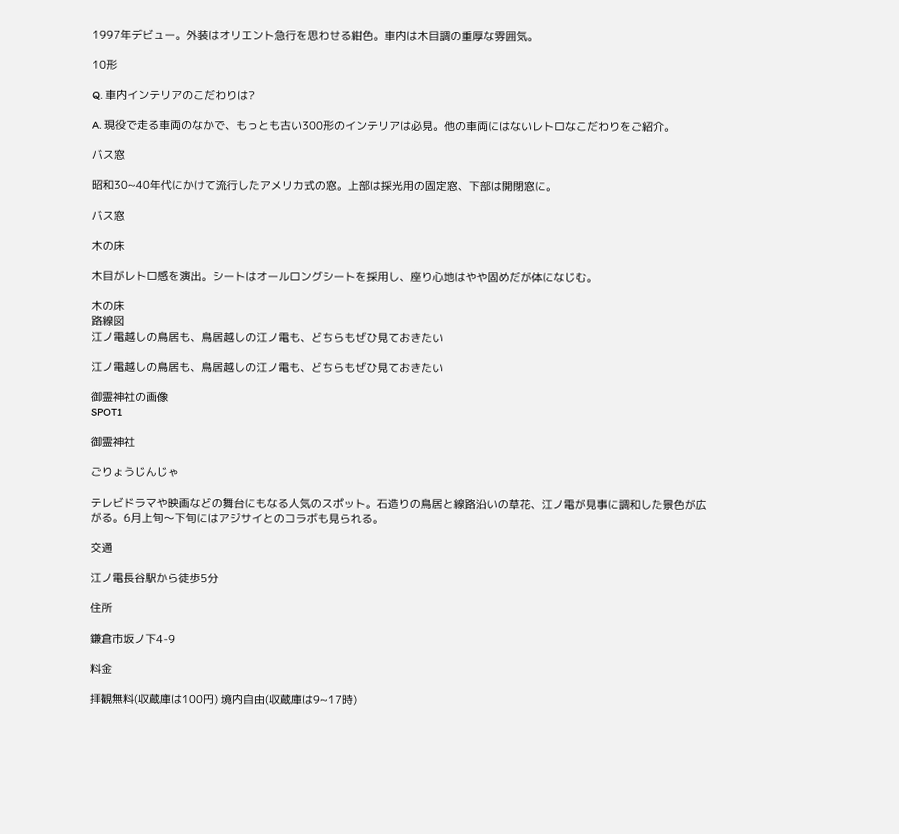1997年デビュー。外装はオリエント急行を思わせる紺色。車内は木目調の重厚な雰囲気。

10形

Q. 車内インテリアのこだわりは?

A. 現役で走る車両のなかで、もっとも古い300形のインテリアは必見。他の車両にはないレトロなこだわりをご紹介。

バス窓

昭和30~40年代にかけて流行したアメリカ式の窓。上部は採光用の固定窓、下部は開閉窓に。

バス窓

木の床

木目がレトロ感を演出。シートはオールロングシートを採用し、座り心地はやや固めだが体になじむ。

木の床
路線図
江ノ電越しの鳥居も、鳥居越しの江ノ電も、どちらもぜひ見ておきたい

江ノ電越しの鳥居も、鳥居越しの江ノ電も、どちらもぜひ見ておきたい

御霊神社の画像
SPOT1

御霊神社

ごりょうじんじゃ

テレビドラマや映画などの舞台にもなる人気のスポット。石造りの鳥居と線路沿いの草花、江ノ電が見事に調和した景色が広がる。6月上旬〜下旬にはアジサイとのコラボも見られる。

交通

江ノ電長谷駅から徒歩5分

住所

鎌倉市坂ノ下4-9

料金

拝観無料(収蔵庫は100円) 境内自由(収蔵庫は9~17時)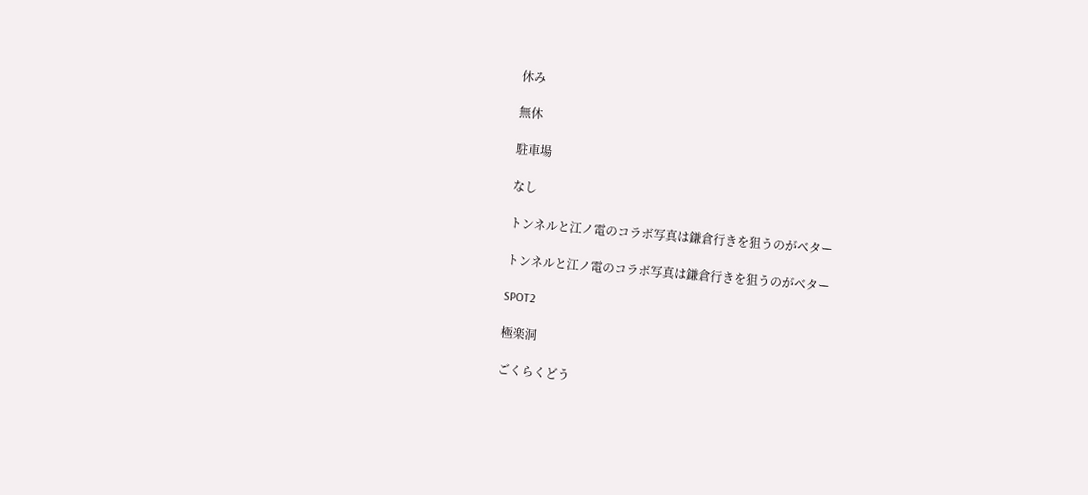休み

無休

駐車場

なし

トンネルと江ノ電のコラボ写真は鎌倉行きを狙うのがベター

トンネルと江ノ電のコラボ写真は鎌倉行きを狙うのがベター

SPOT2

極楽洞

ごくらくどう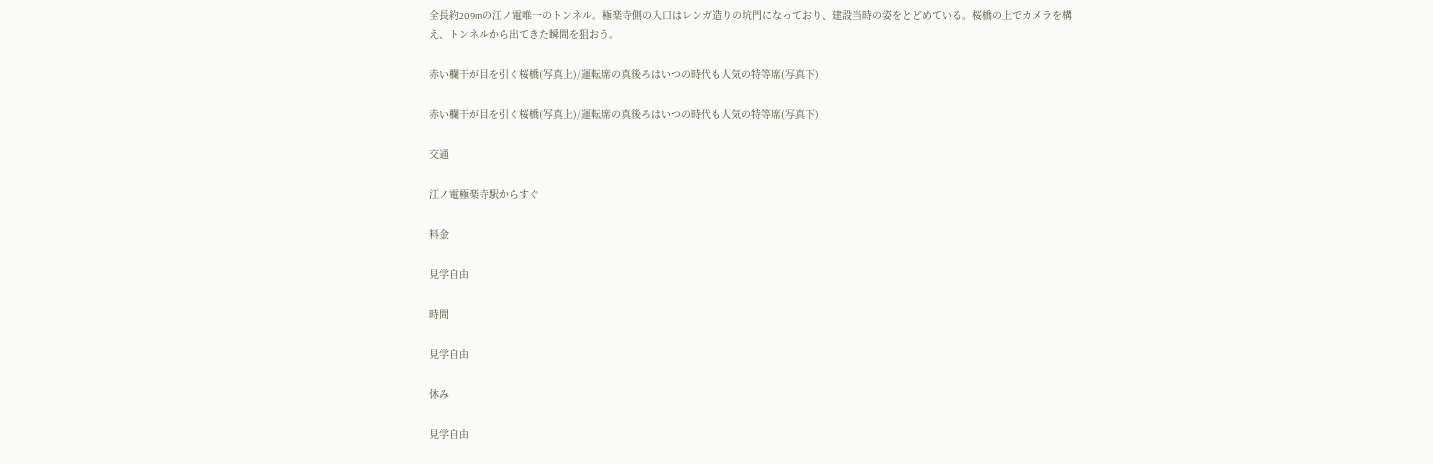全長約209mの江ノ電唯一のトンネル。極楽寺側の入口はレンガ造りの坑門になっており、建設当時の姿をとどめている。桜橋の上でカメラを構え、トンネルから出てきた瞬間を狙おう。

赤い欄干が目を引く桜橋(写真上)/運転席の真後ろはいつの時代も人気の特等席(写真下)

赤い欄干が目を引く桜橋(写真上)/運転席の真後ろはいつの時代も人気の特等席(写真下)

交通

江ノ電極楽寺駅からすぐ

料金

見学自由

時間

見学自由

休み

見学自由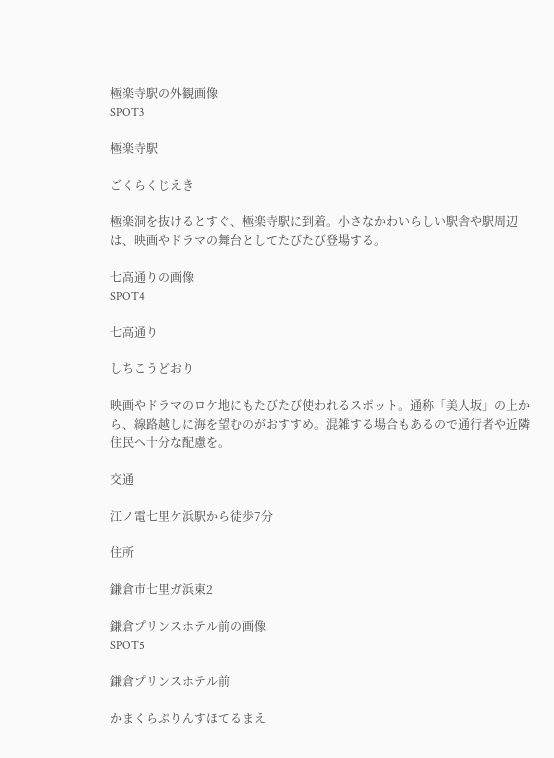極楽寺駅の外観画像
SPOT3

極楽寺駅

ごくらくじえき

極楽洞を抜けるとすぐ、極楽寺駅に到着。小さなかわいらしい駅舎や駅周辺は、映画やドラマの舞台としてたびたび登場する。

七高通りの画像
SPOT4

七高通り

しちこうどおり

映画やドラマのロケ地にもたびたび使われるスポット。通称「美人坂」の上から、線路越しに海を望むのがおすすめ。混雑する場合もあるので通行者や近隣住民へ十分な配慮を。

交通

江ノ電七里ケ浜駅から徒歩7分

住所

鎌倉市七里ガ浜東2

鎌倉プリンスホテル前の画像
SPOT5

鎌倉プリンスホテル前

かまくらぷりんすほてるまえ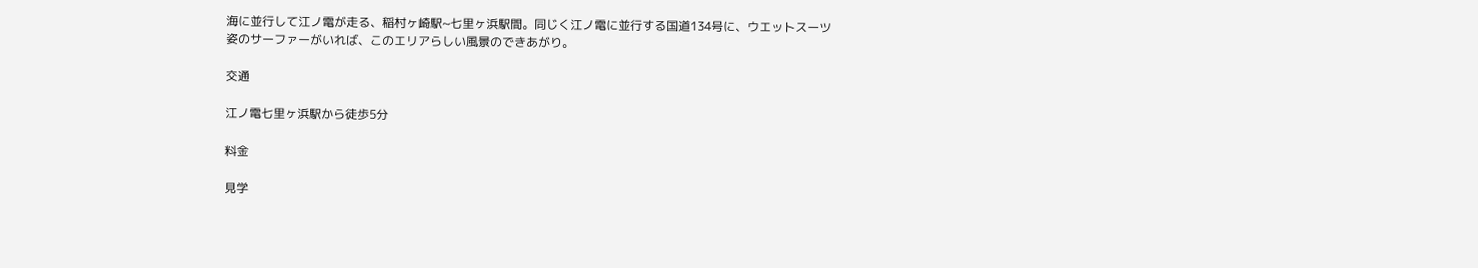海に並行して江ノ電が走る、稲村ヶ崎駅~七里ヶ浜駅間。同じく江ノ電に並行する国道134号に、ウエットスーツ姿のサーファーがいれば、このエリアらしい風景のできあがり。

交通

江ノ電七里ヶ浜駅から徒歩5分

料金

見学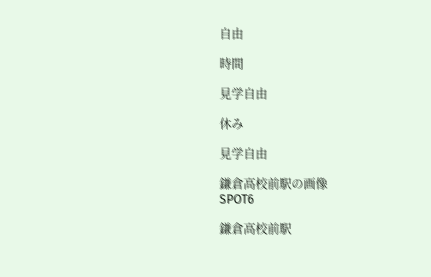自由

時間

見学自由

休み

見学自由

鎌倉高校前駅の画像
SPOT6

鎌倉高校前駅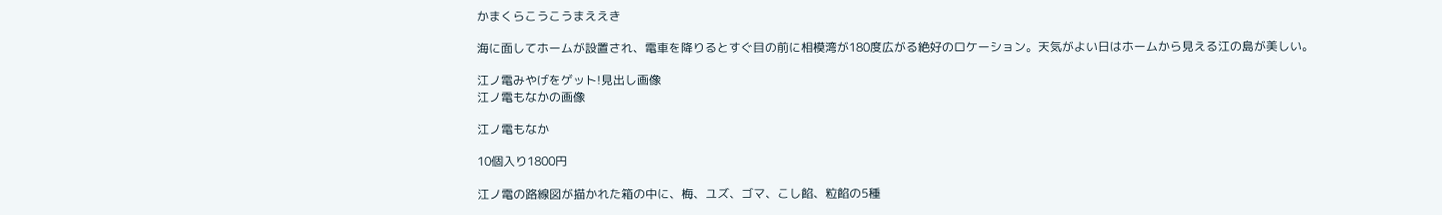かまくらこうこうまええき

海に面してホームが設置され、電車を降りるとすぐ目の前に相模湾が180度広がる絶好のロケーション。天気がよい日はホームから見える江の島が美しい。

江ノ電みやげをゲット!見出し画像
江ノ電もなかの画像

江ノ電もなか

10個入り1800円

江ノ電の路線図が描かれた箱の中に、梅、ユズ、ゴマ、こし餡、粒餡の5種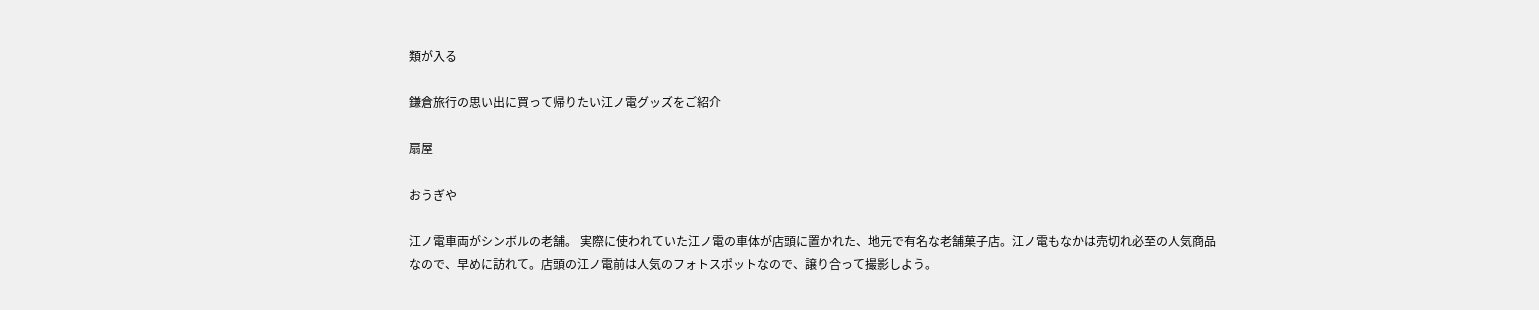類が入る

鎌倉旅行の思い出に買って帰りたい江ノ電グッズをご紹介

扇屋

おうぎや

江ノ電車両がシンボルの老舗。 実際に使われていた江ノ電の車体が店頭に置かれた、地元で有名な老舗菓子店。江ノ電もなかは売切れ必至の人気商品なので、早めに訪れて。店頭の江ノ電前は人気のフォトスポットなので、譲り合って撮影しよう。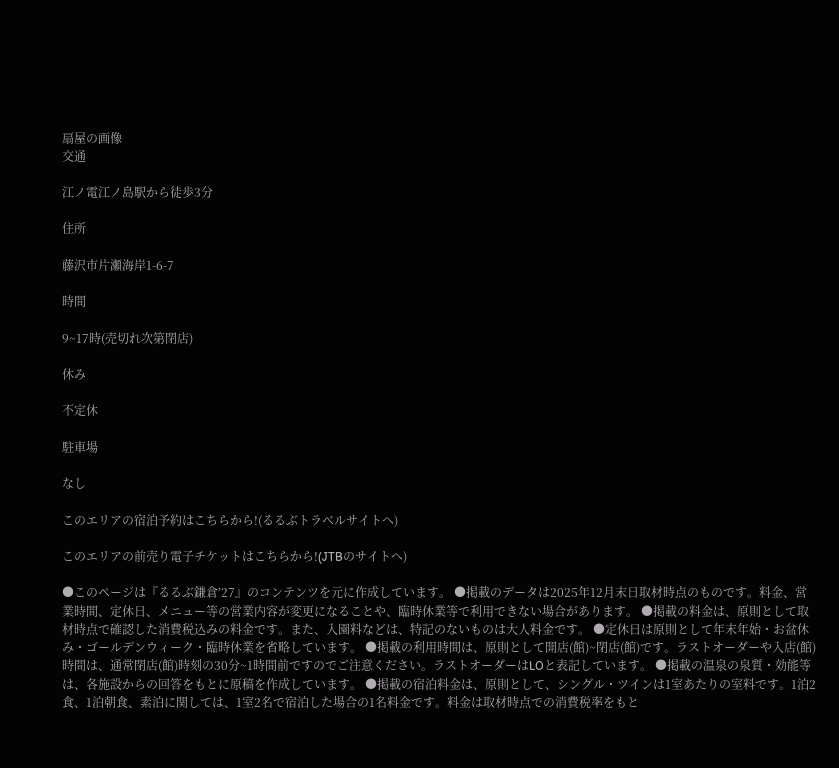扇屋の画像
交通

江ノ電江ノ島駅から徒歩3分

住所

藤沢市片瀬海岸1-6-7

時間

9~17時(売切れ次第閉店)

休み

不定休

駐車場

なし

このエリアの宿泊予約はこちらから!(るるぶトラベルサイトへ)

このエリアの前売り電子チケットはこちらから!(JTBのサイトへ)

●このページは『るるぶ鎌倉’27』のコンテンツを元に作成しています。 ●掲載のデータは2025年12月末日取材時点のものです。料金、営業時間、定休日、メニュー等の営業内容が変更になることや、臨時休業等で利用できない場合があります。 ●掲載の料金は、原則として取材時点で確認した消費税込みの料金です。また、入園料などは、特記のないものは大人料金です。 ●定休日は原則として年末年始・お盆休み・ゴールデンウィーク・臨時休業を省略しています。 ●掲載の利用時間は、原則として開店(館)~閉店(館)です。ラストオーダーや入店(館)時間は、通常閉店(館)時刻の30分~1時間前ですのでご注意ください。ラストオーダーはLOと表記しています。 ●掲載の温泉の泉質・効能等は、各施設からの回答をもとに原稿を作成しています。 ●掲載の宿泊料金は、原則として、シングル・ツインは1室あたりの室料です。1泊2食、1泊朝食、素泊に関しては、1室2名で宿泊した場合の1名料金です。料金は取材時点での消費税率をもと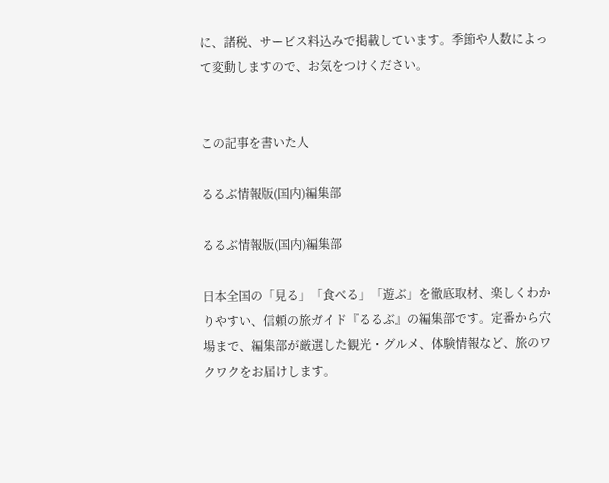に、諸税、サービス料込みで掲載しています。季節や人数によって変動しますので、お気をつけください。


この記事を書いた人

るるぶ情報版(国内)編集部

るるぶ情報版(国内)編集部

日本全国の「見る」「食べる」「遊ぶ」を徹底取材、楽しくわかりやすい、信頼の旅ガイド『るるぶ』の編集部です。定番から穴場まで、編集部が厳選した観光・グルメ、体験情報など、旅のワクワクをお届けします。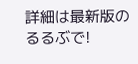詳細は最新版のるるぶで!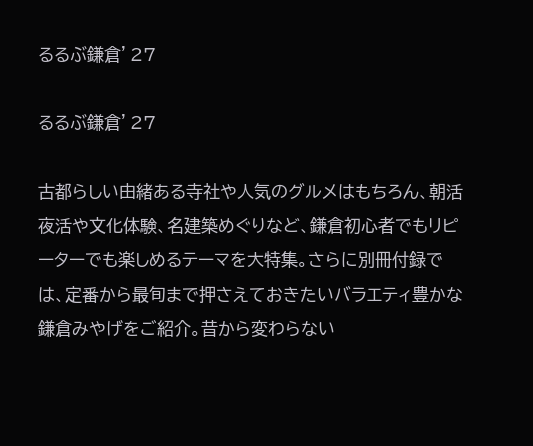るるぶ鎌倉’27

るるぶ鎌倉’27

古都らしい由緒ある寺社や人気のグルメはもちろん、朝活夜活や文化体験、名建築めぐりなど、鎌倉初心者でもリピーターでも楽しめるテーマを大特集。さらに別冊付録では、定番から最旬まで押さえておきたいバラエティ豊かな鎌倉みやげをご紹介。昔から変わらない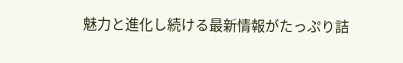魅力と進化し続ける最新情報がたっぷり詰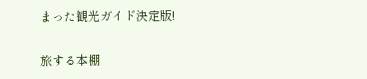まった観光ガイド決定版!

旅する本棚